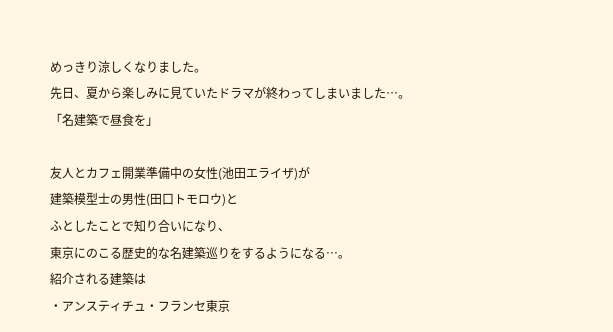めっきり涼しくなりました。
先日、夏から楽しみに見ていたドラマが終わってしまいました…。
「名建築で昼食を」

友人とカフェ開業準備中の女性(池田エライザ)が
建築模型士の男性(田口トモロウ)と
ふとしたことで知り合いになり、
東京にのこる歴史的な名建築巡りをするようになる…。
紹介される建築は
・アンスティチュ・フランセ東京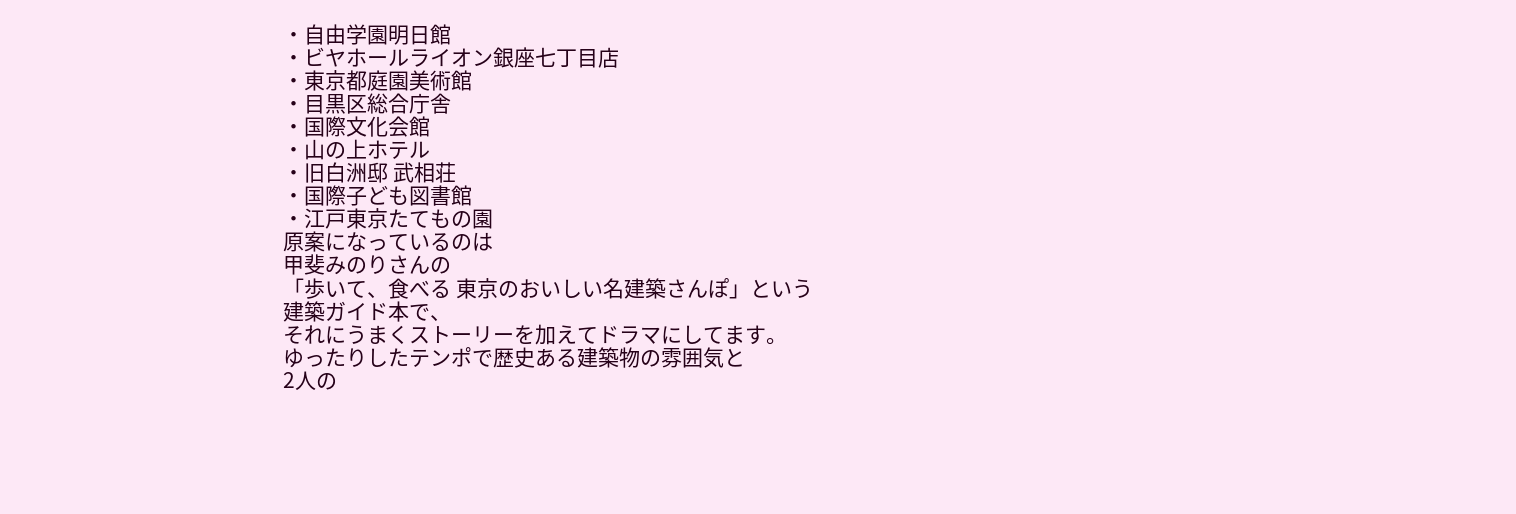・自由学園明日館
・ビヤホールライオン銀座七丁目店
・東京都庭園美術館
・目黒区総合庁舎
・国際文化会館
・山の上ホテル
・旧白洲邸 武相荘
・国際子ども図書館
・江戸東京たてもの園
原案になっているのは
甲斐みのりさんの
「歩いて、食べる 東京のおいしい名建築さんぽ」という
建築ガイド本で、
それにうまくストーリーを加えてドラマにしてます。
ゆったりしたテンポで歴史ある建築物の雰囲気と
2人の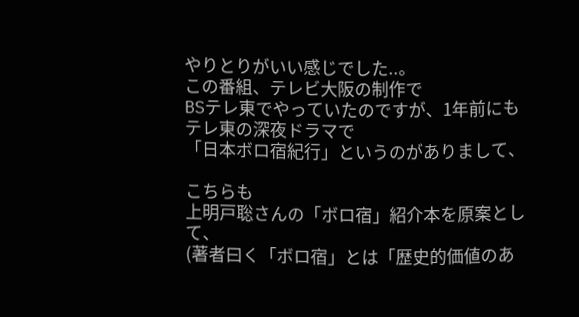やりとりがいい感じでした..。
この番組、テレビ大阪の制作で
BSテレ東でやっていたのですが、1年前にもテレ東の深夜ドラマで
「日本ボロ宿紀行」というのがありまして、

こちらも
上明戸聡さんの「ボロ宿」紹介本を原案として、
(著者曰く「ボロ宿」とは「歴史的価値のあ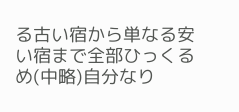る古い宿から単なる安い宿まで全部ひっくるめ(中略)自分なり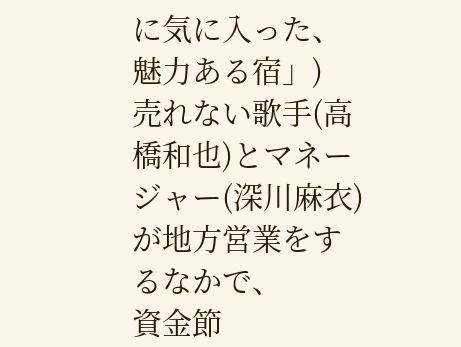に気に入った、魅力ある宿」)
売れない歌手(高橋和也)とマネージャー(深川麻衣)が地方営業をするなかで、
資金節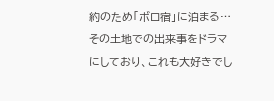約のため「ボロ宿」に泊まる…
その土地での出来事をドラマにしており、これも大好きでし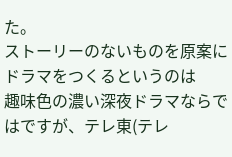た。
ストーリーのないものを原案にドラマをつくるというのは
趣味色の濃い深夜ドラマならではですが、テレ東(テレ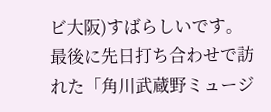ビ大阪)すばらしいです。
最後に先日打ち合わせで訪れた「角川武蔵野ミュージ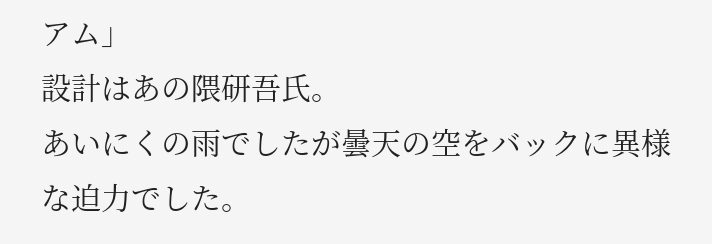アム」
設計はあの隈研吾氏。
あいにくの雨でしたが曇天の空をバックに異様な迫力でした。